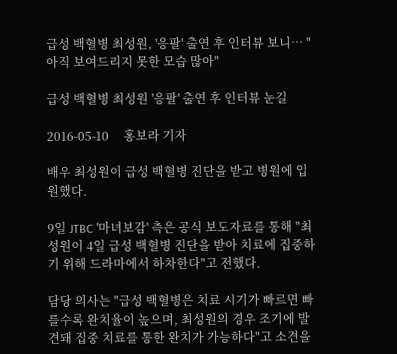급성 백혈병 최성원, '응팔' 출연 후 인터뷰 보니… "아직 보여드리지 못한 모습 많아"

급성 백혈병 최성원 '응팔' 출연 후 인터뷰 눈길

2016-05-10     홍보라 기자

배우 최성원이 급성 백혈병 진단을 받고 병원에 입원했다.

9일 JTBC '마녀보감' 측은 공식 보도자료를 통해 "최성원이 4일 급성 백혈병 진단을 받아 치료에 집중하기 위해 드라마에서 하차한다"고 전했다.

담당 의사는 "급성 백혈병은 치료 시기가 빠르면 빠를수록 완치율이 높으며, 최성원의 경우 조기에 발견돼 집중 치료를 통한 완치가 가능하다"고 소견을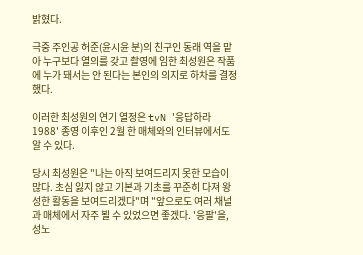밝혔다.

극중 주인공 허준(윤시윤 분)의 친구인 동래 역을 맡아 누구보다 열의를 갖고 촬영에 임한 최성원은 작품에 누가 돼서는 안 된다는 본인의 의지로 하차를 결정했다.

이러한 최성원의 연기 열정은 tvN '응답하라 1988' 종영 이후인 2월 한 매체와의 인터뷰에서도 알 수 있다.

당시 최성원은 "나는 아직 보여드리지 못한 모습이 많다. 초심 잃지 않고 기본과 기초를 꾸준히 다져 왕성한 활동을 보여드리겠다"며 "앞으로도 여러 채널과 매체에서 자주 뵐 수 있었으면 좋겠다. '응팔'을, 성노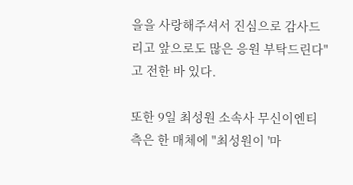을을 사랑해주셔서 진심으로 감사드리고 앞으로도 많은 응원 부탁드린다"고 전한 바 있다.

또한 9일 최성원 소속사 무신이엔티 측은 한 매체에 "최성원이 '마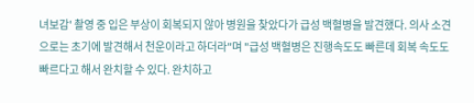녀보감' 촬영 중 입은 부상이 회복되지 않아 병원을 찾았다가 급성 백혈병을 발견했다. 의사 소견으로는 초기에 발견해서 천운이라고 하더라"며 "급성 백혈병은 진행속도도 빠른데 회복 속도도 빠르다고 해서 완치할 수 있다. 완치하고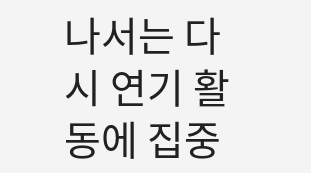나서는 다시 연기 활동에 집중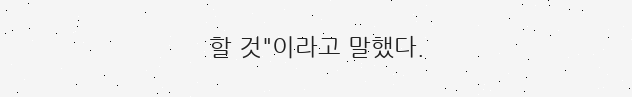할 것"이라고 말했다.